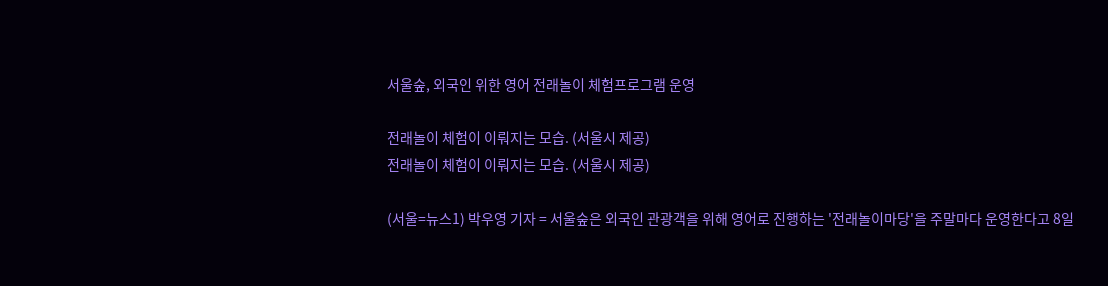서울숲, 외국인 위한 영어 전래놀이 체험프로그램 운영

전래놀이 체험이 이뤄지는 모습. (서울시 제공)
전래놀이 체험이 이뤄지는 모습. (서울시 제공)

(서울=뉴스1) 박우영 기자 = 서울숲은 외국인 관광객을 위해 영어로 진행하는 '전래놀이마당'을 주말마다 운영한다고 8일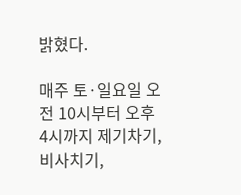밝혔다.

매주 토·일요일 오전 10시부터 오후 4시까지 제기차기, 비사치기,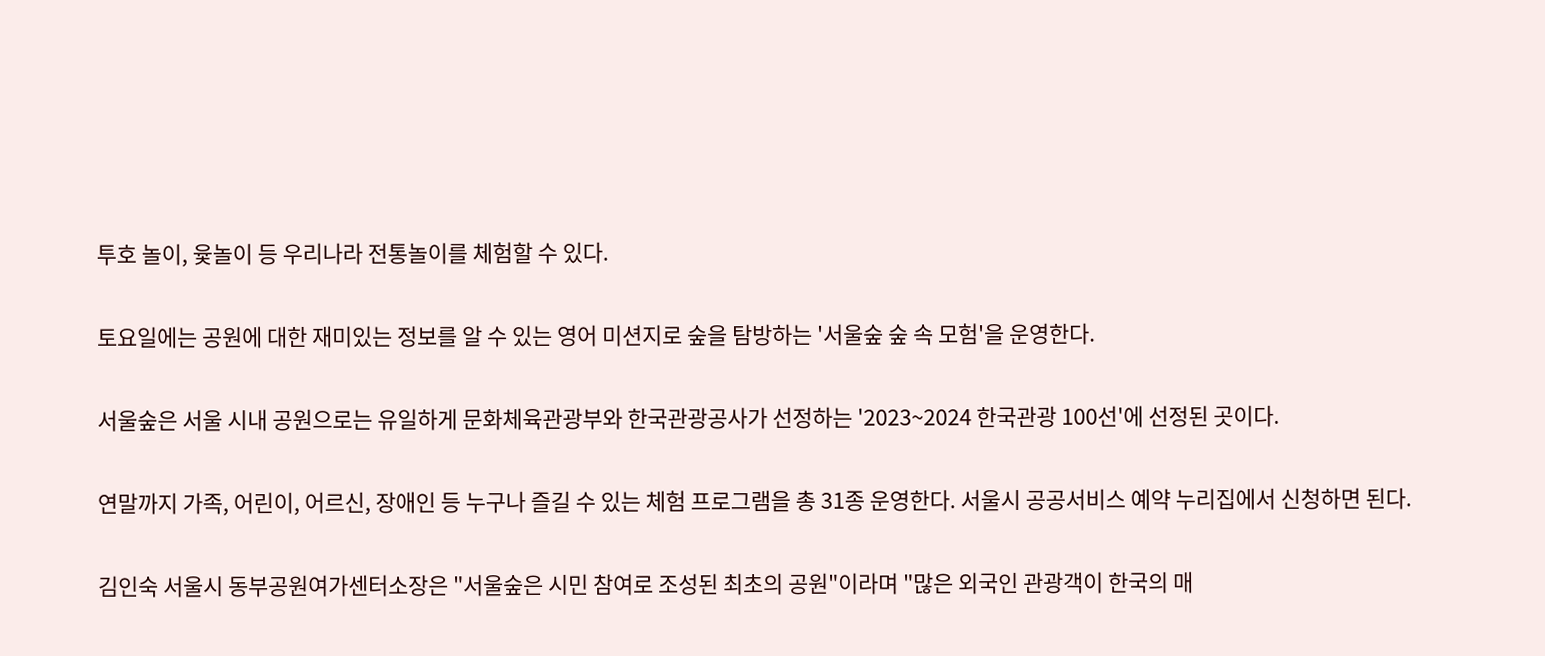투호 놀이, 윷놀이 등 우리나라 전통놀이를 체험할 수 있다.

토요일에는 공원에 대한 재미있는 정보를 알 수 있는 영어 미션지로 숲을 탐방하는 '서울숲 숲 속 모험'을 운영한다.

서울숲은 서울 시내 공원으로는 유일하게 문화체육관광부와 한국관광공사가 선정하는 '2023~2024 한국관광 100선'에 선정된 곳이다.

연말까지 가족, 어린이, 어르신, 장애인 등 누구나 즐길 수 있는 체험 프로그램을 총 31종 운영한다. 서울시 공공서비스 예약 누리집에서 신청하면 된다.

김인숙 서울시 동부공원여가센터소장은 "서울숲은 시민 참여로 조성된 최초의 공원"이라며 "많은 외국인 관광객이 한국의 매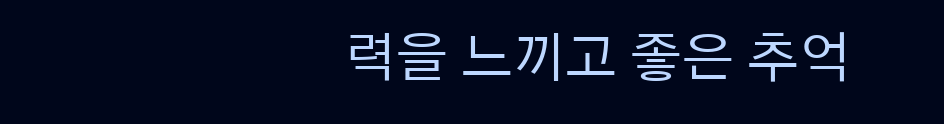력을 느끼고 좋은 추억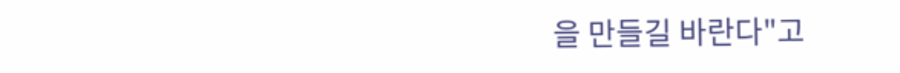을 만들길 바란다"고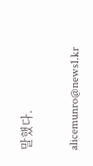말했다.

alicemunro@news1.kr